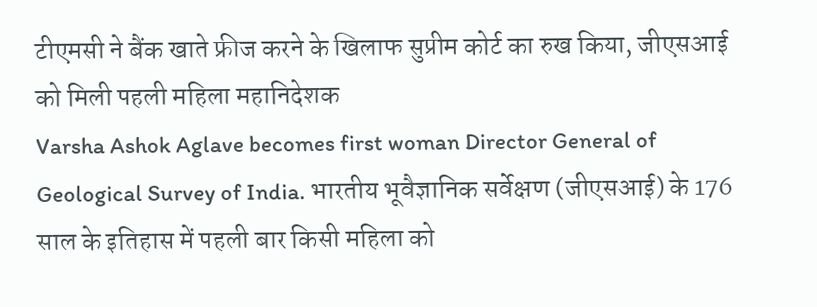टीएमसी ने बैंक खाते फ्रीज करने के खिलाफ सुप्रीम कोर्ट का रुख किया, जीएसआई को मिली पहली महिला महानिदेशक
Varsha Ashok Aglave becomes first woman Director General of Geological Survey of India. भारतीय भूवैज्ञानिक सर्वेक्षण (जीएसआई) के 176 साल के इतिहास में पहली बार किसी महिला को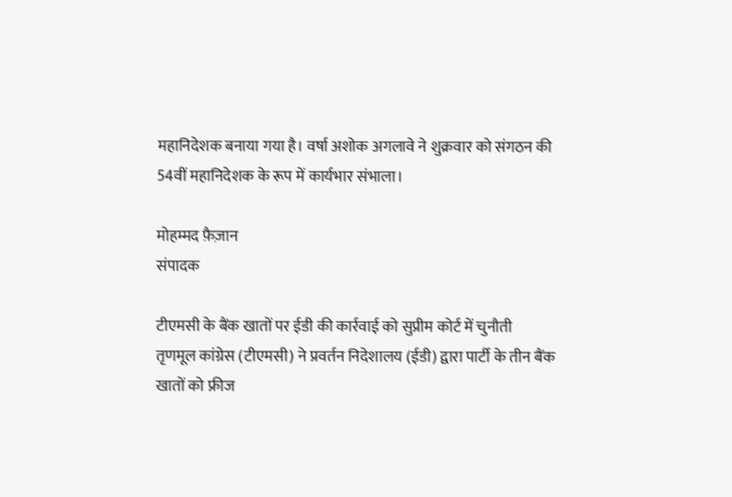महानिदेशक बनाया गया है। वर्षा अशोक अगलावे ने शुक्रवार को संगठन की 54वीं महानिदेशक के रूप में कार्यभार संभाला।

मोहम्मद फ़ैज़ान
संपादक

टीएमसी के बैंक खातों पर ईडी की कार्रवाई को सुप्रीम कोर्ट में चुनौती
तृणमूल कांग्रेस (टीएमसी) ने प्रवर्तन निदेशालय (ईडी) द्वारा पार्टी के तीन बैंक खातों को फ्रीज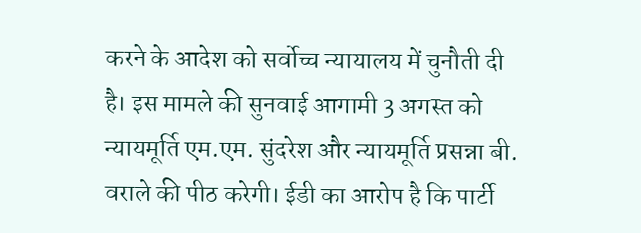करने के आदेश को सर्वोच्च न्यायालय में चुनौती दी है। इस मामले की सुनवाई आगामी 3 अगस्त को न्यायमूर्ति एम.एम. सुंदरेश और न्यायमूर्ति प्रसन्ना बी. वराले की पीठ करेगी। ईडी का आरोप है कि पार्टी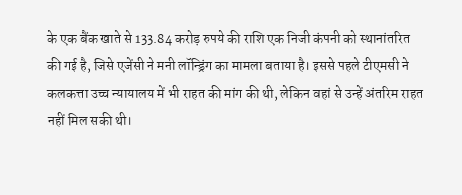के एक बैंक खाते से 133.84 करोड़ रुपये की राशि एक निजी कंपनी को स्थानांतरित की गई है, जिसे एजेंसी ने मनी लॉन्ड्रिंग का मामला बताया है। इससे पहले टीएमसी ने कलकत्ता उच्च न्यायालय में भी राहत की मांग की थी, लेकिन वहां से उन्हें अंतरिम राहत नहीं मिल सकी थी।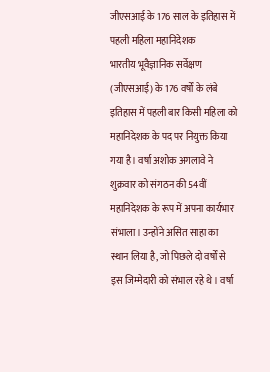जीएसआई के 176 साल के इतिहास में पहली महिला महानिदेशक
भारतीय भूवैज्ञानिक सर्वेक्षण (जीएसआई) के 176 वर्षों के लंबे इतिहास में पहली बार किसी महिला को महानिदेशक के पद पर नियुक्त किया गया है। वर्षा अशोक अगलावे ने शुक्रवार को संगठन की 54वीं महानिदेशक के रूप में अपना कार्यभार संभाला। उन्होंने असित साहा का स्थान लिया है, जो पिछले दो वर्षों से इस जिम्मेदारी को संभाल रहे थे। वर्षा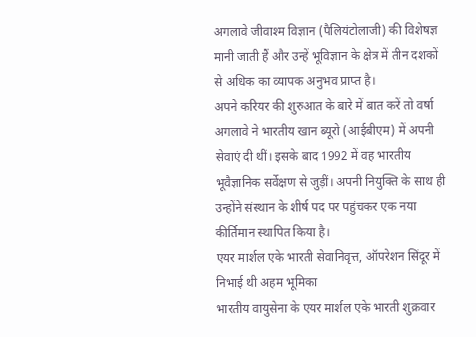अगलावे जीवाश्म विज्ञान (पैलियंटोलाजी) की विशेषज्ञ मानी जाती हैं और उन्हें भूविज्ञान के क्षेत्र में तीन दशकों से अधिक का व्यापक अनुभव प्राप्त है।
अपने करियर की शुरुआत के बारे में बात करें तो वर्षा अगलावे ने भारतीय खान ब्यूरो (आईबीएम) में अपनी सेवाएं दी थीं। इसके बाद 1992 में वह भारतीय भूवैज्ञानिक सर्वेक्षण से जुड़ीं। अपनी नियुक्ति के साथ ही उन्होंने संस्थान के शीर्ष पद पर पहुंचकर एक नया कीर्तिमान स्थापित किया है।
एयर मार्शल एके भारती सेवानिवृत्त, ऑपरेशन सिंदूर में निभाई थी अहम भूमिका
भारतीय वायुसेना के एयर मार्शल एके भारती शुक्रवार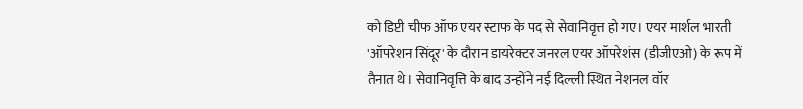को डिप्टी चीफ ऑफ एयर स्टाफ के पद से सेवानिवृत्त हो गए। एयर मार्शल भारती 'ऑपरेशन सिंदूर' के दौरान डायरेक्टर जनरल एयर ऑपरेशंस (डीजीएओ) के रूप में तैनात थे। सेवानिवृत्ति के बाद उन्होंने नई दिल्ली स्थित नेशनल वॉर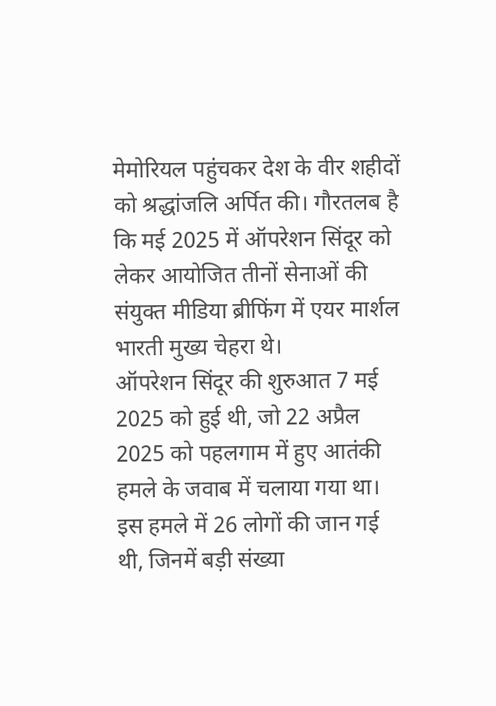मेमोरियल पहुंचकर देश के वीर शहीदों को श्रद्धांजलि अर्पित की। गौरतलब है कि मई 2025 में ऑपरेशन सिंदूर को लेकर आयोजित तीनों सेनाओं की संयुक्त मीडिया ब्रीफिंग में एयर मार्शल भारती मुख्य चेहरा थे।
ऑपरेशन सिंदूर की शुरुआत 7 मई 2025 को हुई थी, जो 22 अप्रैल 2025 को पहलगाम में हुए आतंकी हमले के जवाब में चलाया गया था। इस हमले में 26 लोगों की जान गई थी, जिनमें बड़ी संख्या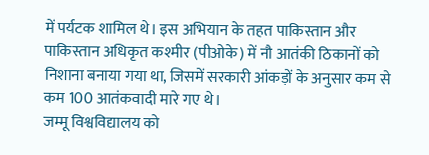में पर्यटक शामिल थे। इस अभियान के तहत पाकिस्तान और पाकिस्तान अधिकृत कश्मीर (पीओके) में नौ आतंकी ठिकानों को निशाना बनाया गया था, जिसमें सरकारी आंकड़ों के अनुसार कम से कम 100 आतंकवादी मारे गए थे।
जम्मू विश्वविद्यालय को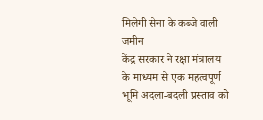मिलेगी सेना के कब्जे वाली जमीन
केंद्र सरकार ने रक्षा मंत्रालय के माध्यम से एक महत्वपूर्ण भूमि अदला-बदली प्रस्ताव को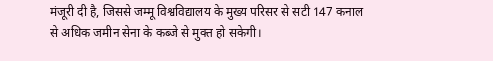मंजूरी दी है, जिससे जम्मू विश्वविद्यालय के मुख्य परिसर से सटी 147 कनाल से अधिक जमीन सेना के कब्जे से मुक्त हो सकेगी।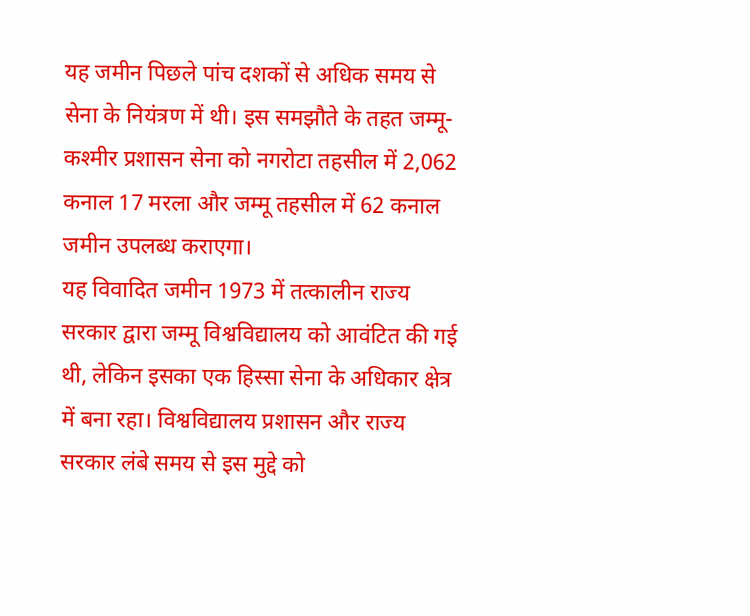यह जमीन पिछले पांच दशकों से अधिक समय से सेना के नियंत्रण में थी। इस समझौते के तहत जम्मू-कश्मीर प्रशासन सेना को नगरोटा तहसील में 2,062 कनाल 17 मरला और जम्मू तहसील में 62 कनाल जमीन उपलब्ध कराएगा।
यह विवादित जमीन 1973 में तत्कालीन राज्य सरकार द्वारा जम्मू विश्वविद्यालय को आवंटित की गई थी, लेकिन इसका एक हिस्सा सेना के अधिकार क्षेत्र में बना रहा। विश्वविद्यालय प्रशासन और राज्य सरकार लंबे समय से इस मुद्दे को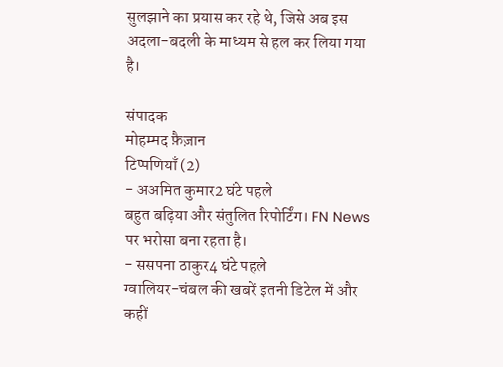सुलझाने का प्रयास कर रहे थे, जिसे अब इस अदला-बदली के माध्यम से हल कर लिया गया है।

संपादक
मोहम्मद फ़ैज़ान
टिप्पणियाँ (2)
- अअमित कुमार2 घंटे पहले
बहुत बढ़िया और संतुलित रिपोर्टिंग। FN News पर भरोसा बना रहता है।
- ससपना ठाकुर4 घंटे पहले
ग्वालियर-चंबल की खबरें इतनी डिटेल में और कहीं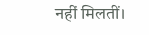नहीं मिलतीं।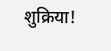शुक्रिया!